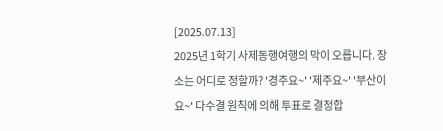[2025.07.13]
2025년 1학기 사제동행여행의 막이 오릅니다. 장소는 어디로 정할까? '경주요~' '제주요~' '부산이요~' 다수결 원칙에 의해 투표로 결정합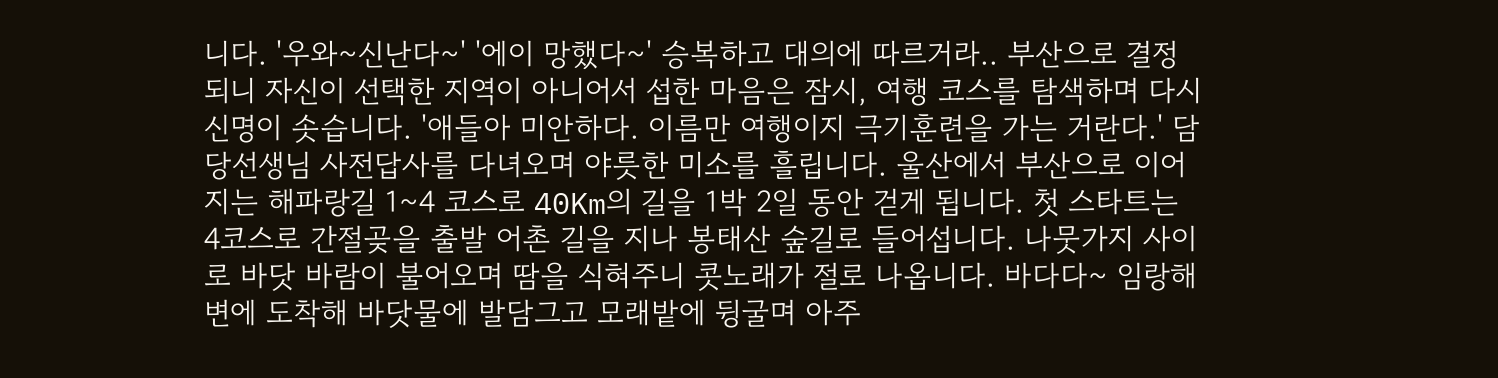니다. '우와~신난다~' '에이 망했다~' 승복하고 대의에 따르거라.. 부산으로 결정되니 자신이 선택한 지역이 아니어서 섭한 마음은 잠시, 여행 코스를 탐색하며 다시 신명이 솟습니다. '애들아 미안하다. 이름만 여행이지 극기훈련을 가는 거란다.' 담당선생님 사전답사를 다녀오며 야릇한 미소를 흘립니다. 울산에서 부산으로 이어지는 해파랑길 1~4 코스로 40Km의 길을 1박 2일 동안 걷게 됩니다. 첫 스타트는 4코스로 간절곶을 출발 어촌 길을 지나 봉태산 숲길로 들어섭니다. 나뭇가지 사이로 바닷 바람이 불어오며 땀을 식혀주니 콧노래가 절로 나옵니다. 바다다~ 임랑해변에 도착해 바닷물에 발담그고 모래밭에 뒹굴며 아주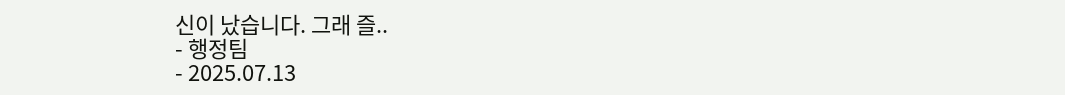신이 났습니다. 그래 즐..
- 행정팀
- 2025.07.13